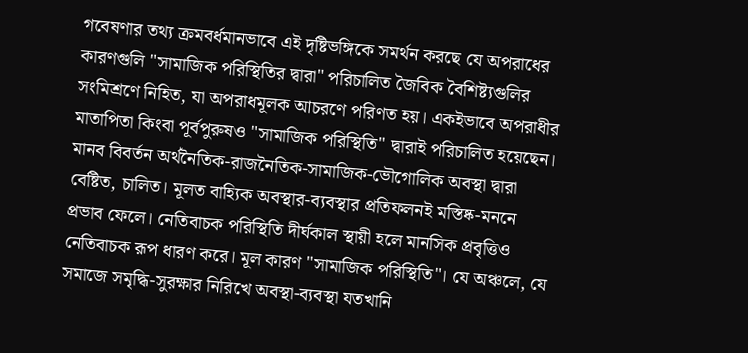গবেষণার তথ্য ক্রমবর্ধমানভাবে এই দৃষ্টিভঙ্গিকে সমর্থন করছে যে অপরাধের কারণগুলি "সামাজিক পরিস্থিতির দ্বারা" পরিচালিত জৈবিক বৈশিষ্ট্যগুলির সংমিশ্রণে নিহিত, যা অপরাধমূলক আচরণে পরিণত হয়। একইভাবে অপরাধীর মাতাপিতা কিংবা পূর্বপুরুষও "সামাজিক পরিস্থিতি" দ্বারাই পরিচালিত হয়েছেন। মানব বিবর্তন অর্থনৈতিক-রাজনৈতিক-সামাজিক-ভৌগোলিক অবস্থা দ্বারা বেষ্টিত, চালিত। মূলত বাহ্যিক অবস্থার-ব্যবস্থার প্রতিফলনই মস্তিষ্ক-মননে প্রভাব ফেলে। নেতিবাচক পরিস্থিতি দীর্ঘকাল স্থায়ী হলে মানসিক প্রবৃত্তিও নেতিবাচক রূপ ধারণ করে। মূল কারণ "সামাজিক পরিস্থিতি"। যে অঞ্চলে, যে সমাজে সমৃদ্ধি-সুরক্ষার নিরিখে অবস্থা-ব্যবস্থা যতখানি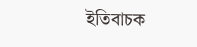ইতিবাচক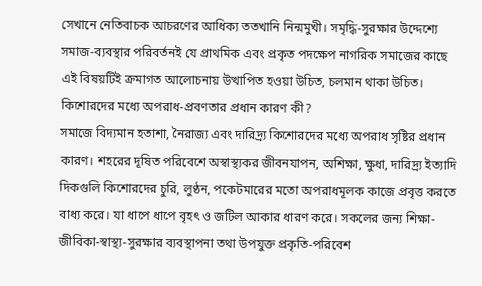সেখানে নেতিবাচক আচরণের আধিক্য ততখানি নিন্মমুখী। সমৃদ্ধি-সুরক্ষার উদ্দেশ্যে সমাজ-ব্যবস্থার পরিবর্তনই যে প্রাথমিক এবং প্রকৃত পদক্ষেপ নাগরিক সমাজের কাছে এই বিষয়টিই ক্রমাগত আলোচনায় উত্থাপিত হওয়া উচিত, চলমান থাকা উচিত।
কিশোরদের মধ্যে অপরাধ-প্রবণতার প্রধান কারণ কী?
সমাজে বিদ্যমান হতাশা, নৈরাজ্য এবং দারিদ্র্য কিশোরদের মধ্যে অপরাধ সৃষ্টির প্রধান কারণ। শহরের দূষিত পরিবেশে অস্বাস্থ্যকর জীবনযাপন, অশিক্ষা, ক্ষুধা, দারিদ্র্য ইত্যাদি দিকগুলি কিশোরদের চুরি, লুণ্ঠন, পকেটমারের মতো অপরাধমূলক কাজে প্রবৃত্ত করতে বাধ্য করে। যা ধাপে ধাপে বৃহৎ ও জটিল আকার ধারণ করে। সকলের জন্য শিক্ষা-জীবিকা-স্বাস্থ্য-সুরক্ষার ব্যবস্থাপনা তথা উপযুক্ত প্রকৃতি-পরিবেশ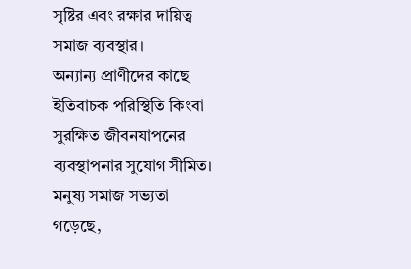সৃষ্টির এবং রক্ষার দায়িত্ব সমাজ ব্যবস্থার।
অন্যান্য প্রাণীদের কাছে ইতিবাচক পরিস্থিতি কিংবা সুরক্ষিত জীবনযাপনের ব্যবস্থাপনার সুযোগ সীমিত। মনুষ্য সমাজ সভ্যতা গড়েছে,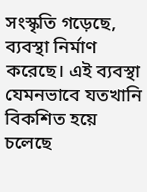সংস্কৃতি গড়েছে, ব্যবস্থা নির্মাণ করেছে। এই ব্যবস্থা যেমনভাবে যতখানি বিকশিত হয়ে চলেছে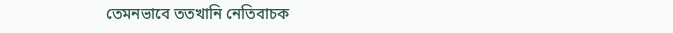তেমনভাবে ততখানি নেতিবাচক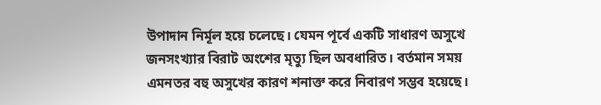উপাদান নির্মূল হয়ে চলেছে। যেমন পূর্বে একটি সাধারণ অসুখে জনসংখ্যার বিরাট অংশের মৃত্যু ছিল অবধারিত। বর্তমান সময় এমনতর বহু অসুখের কারণ শনাক্ত করে নিবারণ সম্ভব হয়েছে।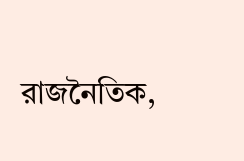রাজনৈতিক,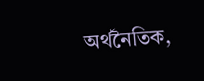অর্থনৈতিক,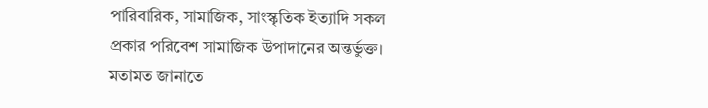পারিবারিক, সামাজিক, সাংস্কৃতিক ইত্যাদি সকল প্রকার পরিবেশ সামাজিক উপাদানের অন্তর্ভুক্ত।
মতামত জানাতে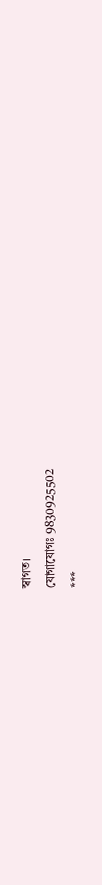স্বাগত।
যোগাযোগঃ 9830925502
***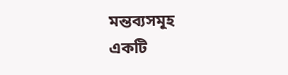মন্তব্যসমূহ
একটি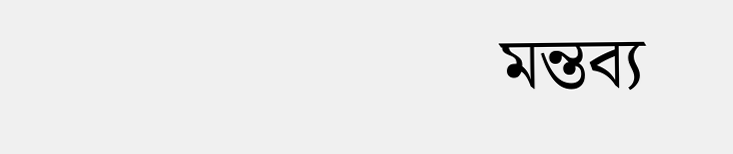মন্তব্য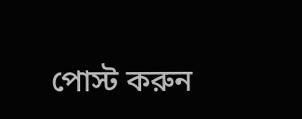পোস্ট করুন